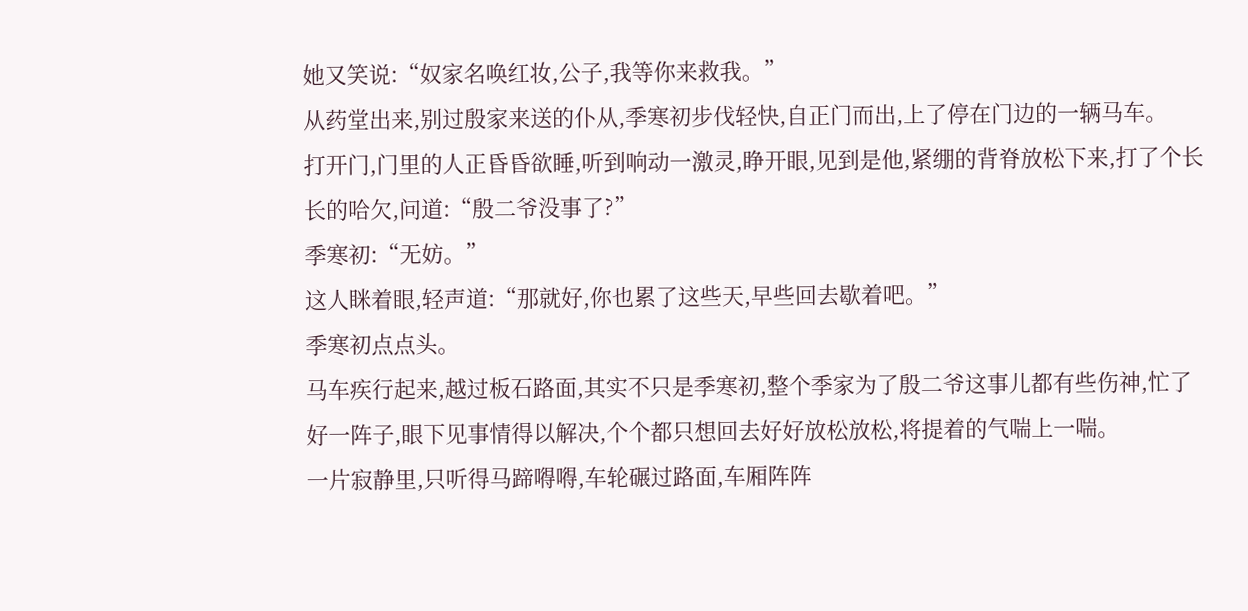她又笑说:“奴家名唤红妆,公子,我等你来救我。”
从药堂出来,别过殷家来送的仆从,季寒初步伐轻快,自正门而出,上了停在门边的一辆马车。
打开门,门里的人正昏昏欲睡,听到响动一激灵,睁开眼,见到是他,紧绷的背脊放松下来,打了个长长的哈欠,问道:“殷二爷没事了?”
季寒初:“无妨。”
这人眯着眼,轻声道:“那就好,你也累了这些天,早些回去歇着吧。”
季寒初点点头。
马车疾行起来,越过板石路面,其实不只是季寒初,整个季家为了殷二爷这事儿都有些伤神,忙了好一阵子,眼下见事情得以解决,个个都只想回去好好放松放松,将提着的气喘上一喘。
一片寂静里,只听得马蹄嘚嘚,车轮碾过路面,车厢阵阵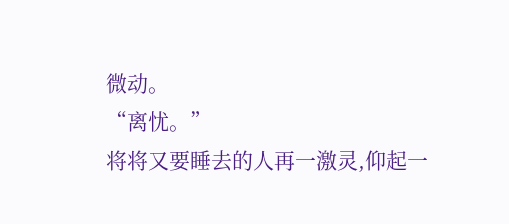微动。
“离忧。”
将将又要睡去的人再一激灵,仰起一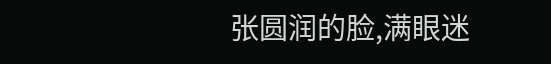张圆润的脸,满眼迷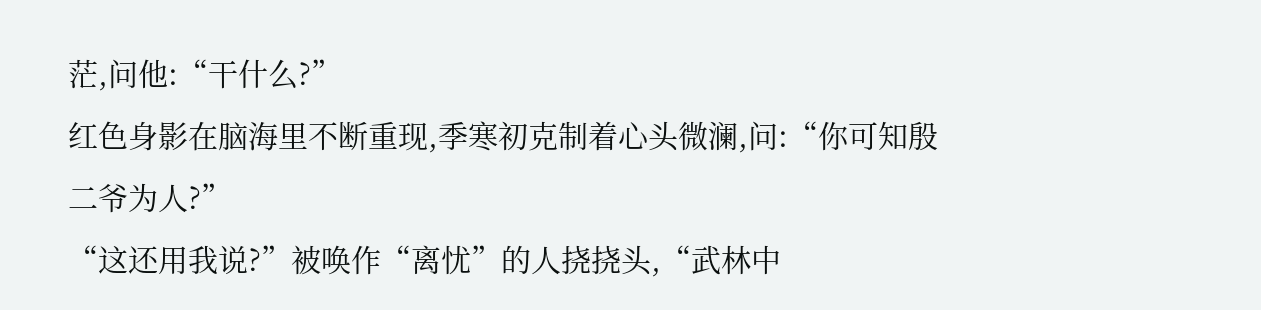茫,问他:“干什么?”
红色身影在脑海里不断重现,季寒初克制着心头微澜,问:“你可知殷二爷为人?”
“这还用我说?”被唤作“离忧”的人挠挠头,“武林中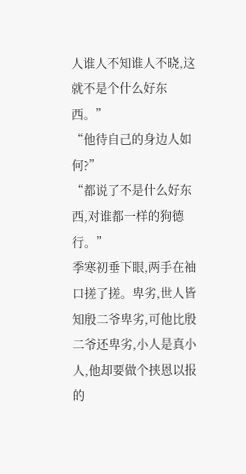人谁人不知谁人不晓,这就不是个什么好东西。”
“他待自己的身边人如何?”
“都说了不是什么好东西,对谁都一样的狗德行。”
季寒初垂下眼,两手在袖口搓了搓。卑劣,世人皆知殷二爷卑劣,可他比殷二爷还卑劣,小人是真小人,他却要做个挟恩以报的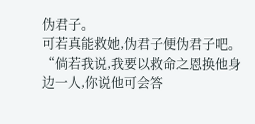伪君子。
可若真能救她,伪君子便伪君子吧。
“倘若我说,我要以救命之恩换他身边一人,你说他可会答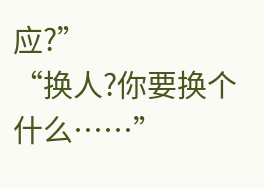应?”
“换人?你要换个什么……”